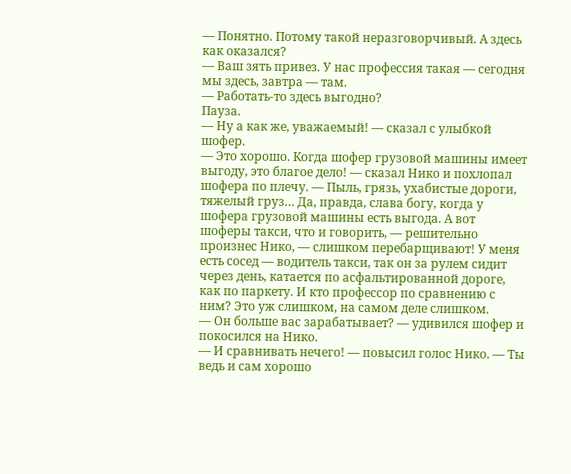— Понятно. Потому такой неразговорчивый. А здесь как оказался?
— Ваш зять привез. У нас профессия такая — сегодня мы здесь, завтра — там.
— Работать-то здесь выгодно?
Пауза.
— Ну а как же, уважаемый! — сказал с улыбкой шофер.
— Это хорошо. Когда шофер грузовой машины имеет выгоду, это благое дело! — сказал Нико и похлопал шофера по плечу. — Пыль, грязь, ухабистые дороги, тяжелый груз… Да, правда, слава богу, когда у шофера грузовой машины есть выгода. А вот шоферы такси, что и говорить, — решительно произнес Нико, — слишком перебарщивают! У меня есть сосед — водитель такси, так он за рулем сидит через день, катается по асфальтированной дороге, как по паркету. И кто профессор по сравнению с ним? Это уж слишком, на самом деле слишком.
— Он больше вас зарабатывает? — удивился шофер и покосился на Нико.
— И сравнивать нечего! — повысил голос Нико. — Ты ведь и сам хорошо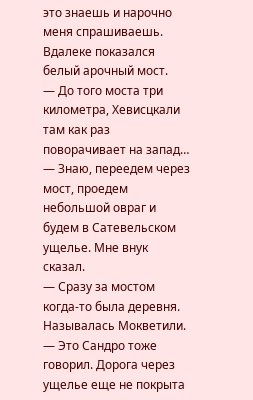это знаешь и нарочно меня спрашиваешь.
Вдалеке показался белый арочный мост.
— До того моста три километра, Хевисцкали там как раз поворачивает на запад…
— Знаю, переедем через мост, проедем небольшой овраг и будем в Сатевельском ущелье. Мне внук сказал.
— Сразу за мостом когда-то была деревня. Называлась Мокветили.
— Это Сандро тоже говорил. Дорога через ущелье еще не покрыта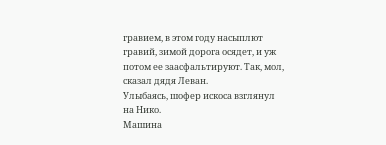гравием, в этом году насыплют гравий, зимой дорога осядет, и уж потом ее заасфальтируют. Так, мол, сказал дядя Леван.
Улыбаясь, шофер искоса взглянул на Нико.
Машина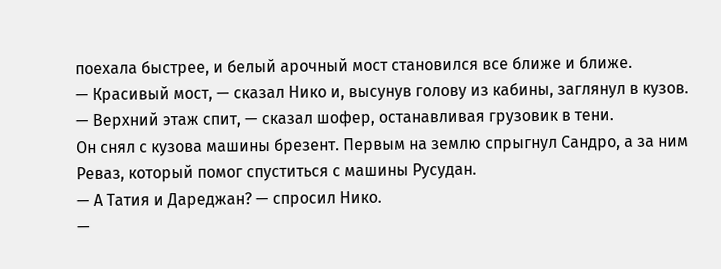поехала быстрее, и белый арочный мост становился все ближе и ближе.
— Красивый мост, — сказал Нико и, высунув голову из кабины, заглянул в кузов.
— Верхний этаж спит, — сказал шофер, останавливая грузовик в тени.
Он снял с кузова машины брезент. Первым на землю спрыгнул Сандро, а за ним Реваз, который помог спуститься с машины Русудан.
— А Татия и Дареджан? — спросил Нико.
—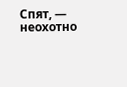Спят, — неохотно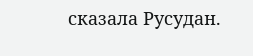сказала Русудан.